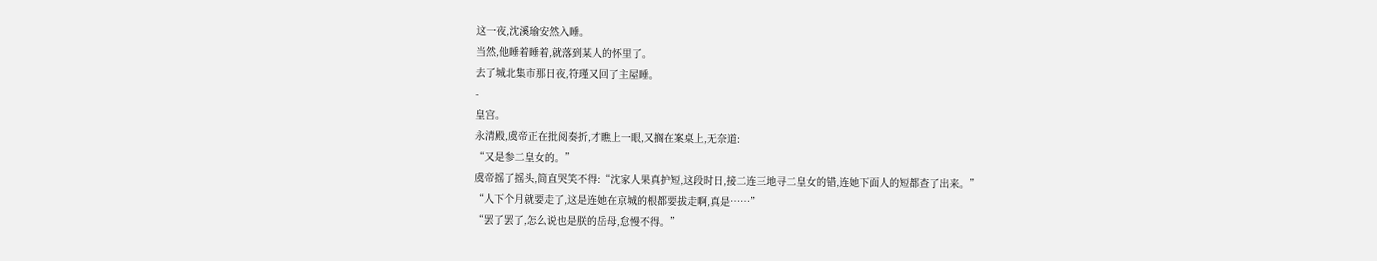这一夜,沈溪瑜安然入睡。
当然,他睡着睡着,就落到某人的怀里了。
去了城北集市那日夜,符瑾又回了主屋睡。
-
皇宫。
永清殿,虞帝正在批阅奏折,才瞧上一眼,又搁在案桌上,无奈道:
“又是参二皇女的。”
虞帝摇了摇头,简直哭笑不得:“沈家人果真护短,这段时日,接二连三地寻二皇女的错,连她下面人的短都查了出来。”
“人下个月就要走了,这是连她在京城的根都要拔走啊,真是……”
“罢了罢了,怎么说也是朕的岳母,怠慢不得。”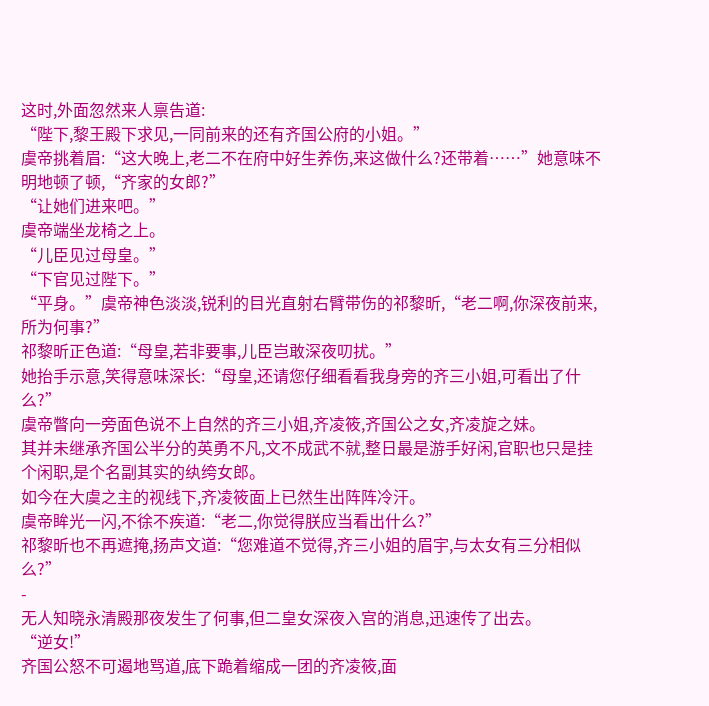这时,外面忽然来人禀告道:
“陛下,黎王殿下求见,一同前来的还有齐国公府的小姐。”
虞帝挑着眉:“这大晚上,老二不在府中好生养伤,来这做什么?还带着……”她意味不明地顿了顿,“齐家的女郎?”
“让她们进来吧。”
虞帝端坐龙椅之上。
“儿臣见过母皇。”
“下官见过陛下。”
“平身。”虞帝神色淡淡,锐利的目光直射右臂带伤的祁黎昕,“老二啊,你深夜前来,所为何事?”
祁黎昕正色道:“母皇,若非要事,儿臣岂敢深夜叨扰。”
她抬手示意,笑得意味深长:“母皇,还请您仔细看看我身旁的齐三小姐,可看出了什么?”
虞帝瞥向一旁面色说不上自然的齐三小姐,齐凌筱,齐国公之女,齐凌旋之妹。
其并未继承齐国公半分的英勇不凡,文不成武不就,整日最是游手好闲,官职也只是挂个闲职,是个名副其实的纨绔女郎。
如今在大虞之主的视线下,齐凌筱面上已然生出阵阵冷汗。
虞帝眸光一闪,不徐不疾道:“老二,你觉得朕应当看出什么?”
祁黎昕也不再遮掩,扬声文道:“您难道不觉得,齐三小姐的眉宇,与太女有三分相似么?”
-
无人知晓永清殿那夜发生了何事,但二皇女深夜入宫的消息,迅速传了出去。
“逆女!”
齐国公怒不可遏地骂道,底下跪着缩成一团的齐凌筱,面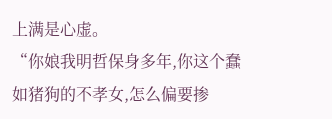上满是心虚。
“你娘我明哲保身多年,你这个蠢如猪狗的不孝女,怎么偏要掺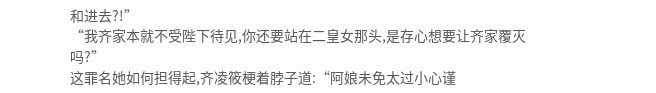和进去?!”
“我齐家本就不受陛下待见,你还要站在二皇女那头,是存心想要让齐家覆灭吗?”
这罪名她如何担得起,齐凌筱梗着脖子道:“阿娘未免太过小心谨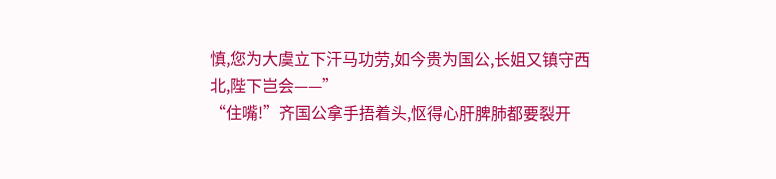慎,您为大虞立下汗马功劳,如今贵为国公,长姐又镇守西北,陛下岂会——”
“住嘴!”齐国公拿手捂着头,怄得心肝脾肺都要裂开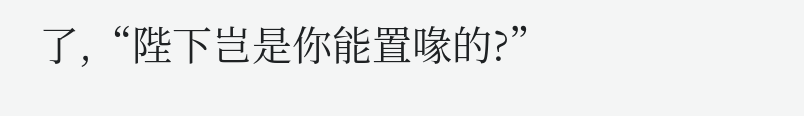了,“陛下岂是你能置喙的?”